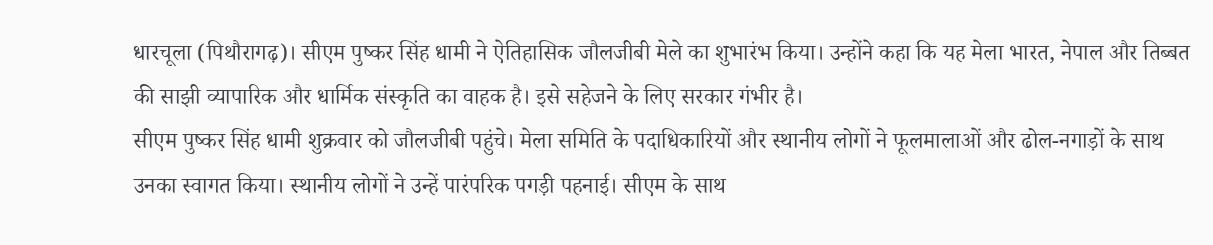धारचूला (पिथौरागढ़)। सीएम पुष्कर सिंह धामी ने ऐतिहासिक जौलजीबी मेले का शुभारंभ किया। उन्होंने कहा कि यह मेला भारत, नेपाल और तिब्बत की साझी व्यापारिक और धार्मिक संस्कृति का वाहक है। इसे सहेजने के लिए सरकार गंभीर है।
सीएम पुष्कर सिंह धामी शुक्रवार को जौलजीबी पहुंचे। मेला समिति के पदाधिकारियों और स्थानीय लोगों ने फूलमालाओं और ढोल-नगाड़ों के साथ उनका स्वागत किया। स्थानीय लोगों ने उन्हें पारंपरिक पगड़ी पहनाई। सीएम के साथ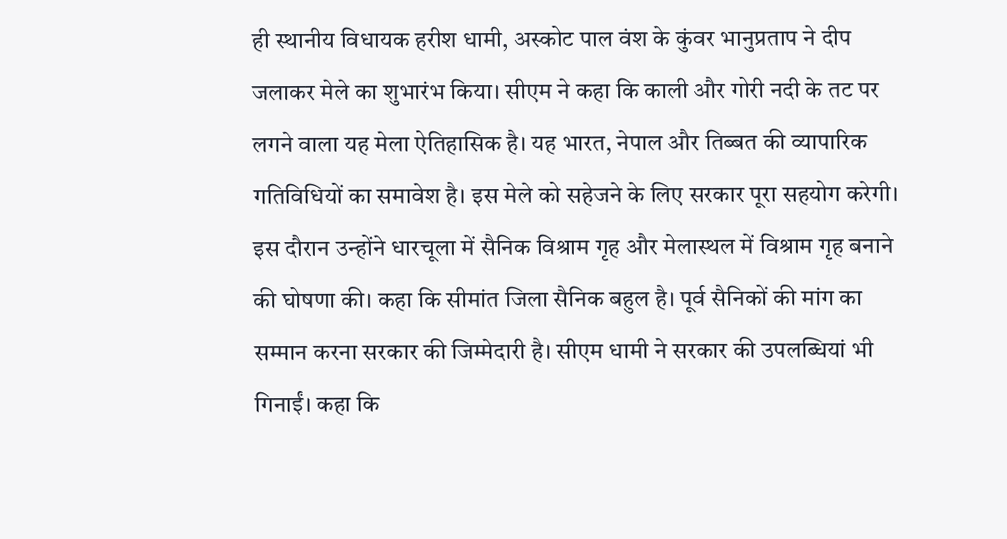ही स्थानीय विधायक हरीश धामी, अस्कोट पाल वंश के कुंवर भानुप्रताप ने दीप जलाकर मेले का शुभारंभ किया। सीएम ने कहा कि काली और गोरी नदी के तट पर लगने वाला यह मेला ऐतिहासिक है। यह भारत, नेपाल और तिब्बत की व्यापारिक गतिविधियों का समावेश है। इस मेले को सहेजने के लिए सरकार पूरा सहयोग करेगी।
इस दौरान उन्होंने धारचूला में सैनिक विश्राम गृह और मेलास्थल में विश्राम गृह बनाने की घोषणा की। कहा कि सीमांत जिला सैनिक बहुल है। पूर्व सैनिकों की मांग का सम्मान करना सरकार की जिम्मेदारी है। सीएम धामी ने सरकार की उपलब्धियां भी गिनाईं। कहा कि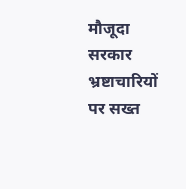मौजूदा सरकार भ्रष्टाचारियों पर सख्त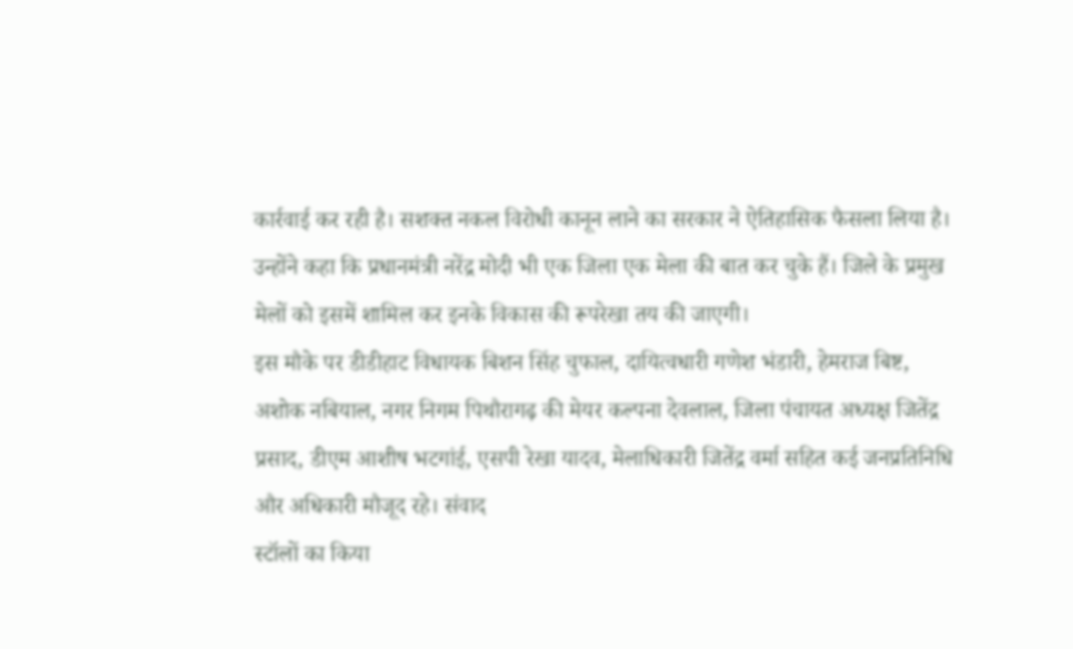कार्रवाई कर रही है। सशक्त नकल विरोधी कानून लाने का सरकार ने ऐतिहासिक फैसला लिया है। उन्होंने कहा कि प्रधानमंत्री नरेंद्र मोदी भी एक जिला एक मेला की बात कर चुके हैं। जिले के प्रमुख मेलों को इसमें शामिल कर इनके विकास की रूपरेखा तय की जाएगी।
इस मौके पर डीडीहाट विधायक बिशन सिंह चुफाल, दायित्वधारी गणेश भंडारी, हेमराज बिष्ट, अशोक नबियाल, नगर निगम पिथौरागढ़ की मेयर कल्पना देवलाल, जिला पंचायत अध्यक्ष जितेंद्र प्रसाद, डीएम आशीष भटगांई, एसपी रेखा यादव, मेलाधिकारी जितेंद्र वर्मा सहित कई जनप्रतिनिधि और अधिकारी मौजूद रहे। संवाद
स्टॉलों का किया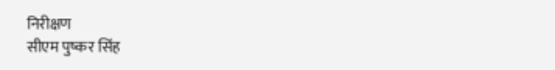निरीक्षण
सीएम पुष्कर सिंह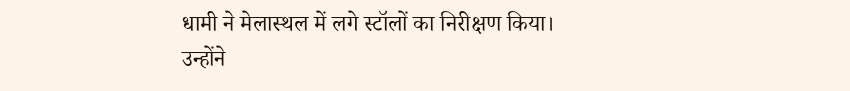धामी ने मेलास्थल में लगे स्टॉलों का निरीक्षण किया। उन्होंने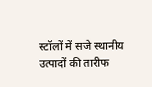स्टॉलों में सजे स्थानीय उत्पादों की तारीफ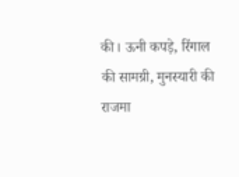की। ऊनी कपड़े, रिंगाल की सामग्री, मुनस्यारी की राजमा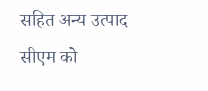सहित अन्य उत्पाद सीएम को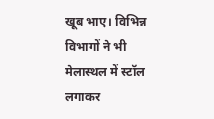खूब भाए। विभिन्न विभागों ने भी मेलास्थल में स्टॉल लगाकर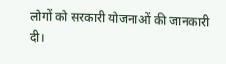लोगों को सरकारी योजनाओं की जानकारी दी।